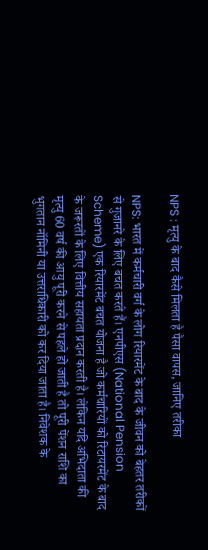NPS : मृत्यु के बाद कैसे मिलता है पैसा वापस, जानिए तरीका

NPS: भारत में कर्मचारी वर्ग के लोग रियारमेंट के बाद के जीवन को बेहतर तरीकों से गुजानरे के लिए बचत करते हैं। एनपीएस (National Pension Scheme) एक रियारमेंट बचत योजना है जो कर्मचारियों को रिटायरमेंट के बाद के जरूरतों के लिए वित्तीय सहायता प्रदान करती है। लेकिन यदि अभिदाता की मृत्यु 60 वर्ष की आयु पूरी करने से पहले हो जाती है तो पूरी पेंशन राशि का भुगतान नॉमिनी या उत्तराधिकारी को कर दिया जाता है। निवेशक के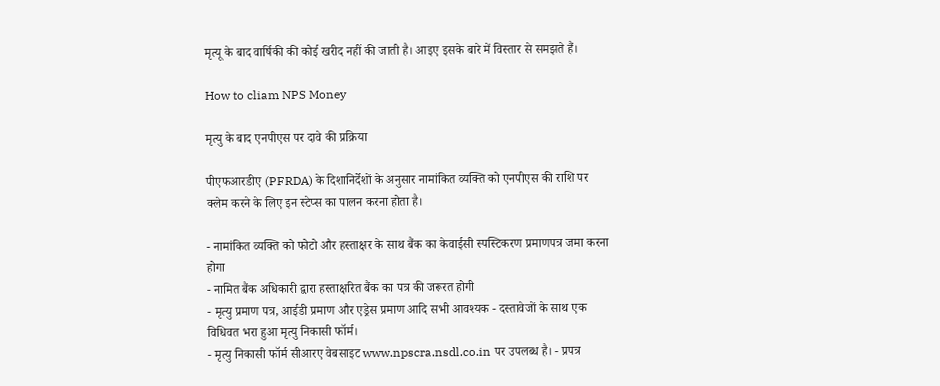मृत्यू के बाद वार्षिकी की कोई खरीद नहीं की जाती है। आइए इसके बारे में विस्तार से समझते हैं।

How to cliam NPS Money

मृत्यु के बाद एनपीएस पर दावे की प्रक्रिया

पीएफआरडीए (PFRDA) के दिशानिर्देशों के अनुसार नामांकित व्यक्ति को एनपीएस की राशि पर क्लेम करने के लिए इन स्टेप्स का पालन करना होता है।

- नामांकित व्यक्ति को फोटो और हस्ताक्षर के साथ बैंक का केवाईसी स्पस्टिकरण प्रमाणपत्र जमा करना होगा
- नामित बैंक अधिकारी द्वारा हस्ताक्षरित बैंक का पत्र की जरूरत होगी
- मृत्यु प्रमाण पत्र, आईडी प्रमाण और एड्रेस प्रमाण आदि सभी आवश्यक - दस्तावेजों के साथ एक विधिवत भरा हुआ मृत्यु निकासी फॉर्म।
- मृत्यु निकासी फॉर्म सीआरए वेबसाइट www.npscra.nsdl.co.in पर उपलब्ध है। - प्रपत्र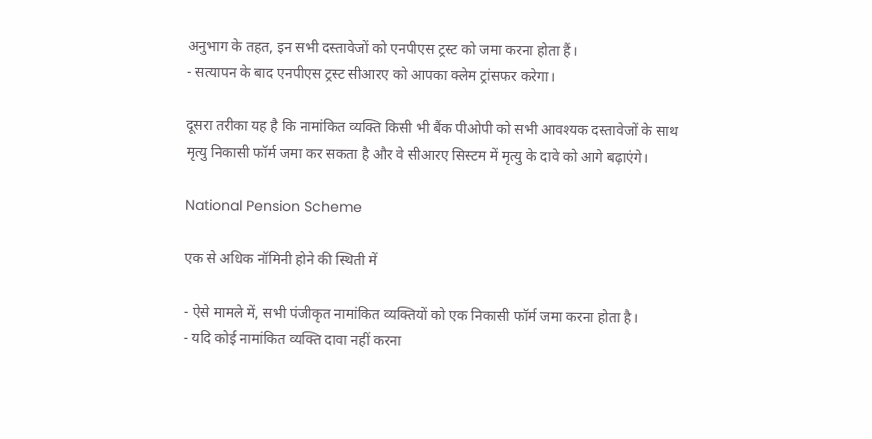अनुभाग के तहत, इन सभी दस्तावेजों को एनपीएस ट्रस्ट को जमा करना होता हैं।
- सत्यापन के बाद एनपीएस ट्रस्ट सीआरए को आपका क्लेम ट्रांसफर करेगा।

दूसरा तरीका यह है कि नामांकित व्यक्ति किसी भी बैंक पीओपी को सभी आवश्यक दस्तावेजों के साथ मृत्यु निकासी फॉर्म जमा कर सकता है और वे सीआरए सिस्टम में मृत्यु के दावे को आगे बढ़ाएंगे।

National Pension Scheme

एक से अधिक नॉमिनी होने की स्थिती में

- ऐसे मामले में, सभी पंजीकृत नामांकित व्यक्तियों को एक निकासी फॉर्म जमा करना होता है।
- यदि कोई नामांकित व्यक्ति दावा नहीं करना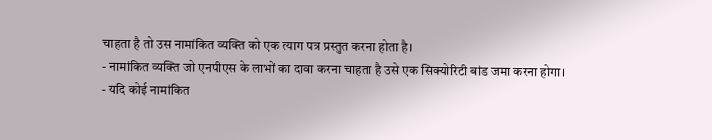चाहता है तो उस नामांकित व्यक्ति को एक त्याग पत्र प्रस्तुत करना होता है।
- नामांकित व्यक्ति जो एनपीएस के लाभों का दावा करना चाहता है उसे एक सिक्योरिटी बांड जमा करना होगा।
- यदि कोई नामांकित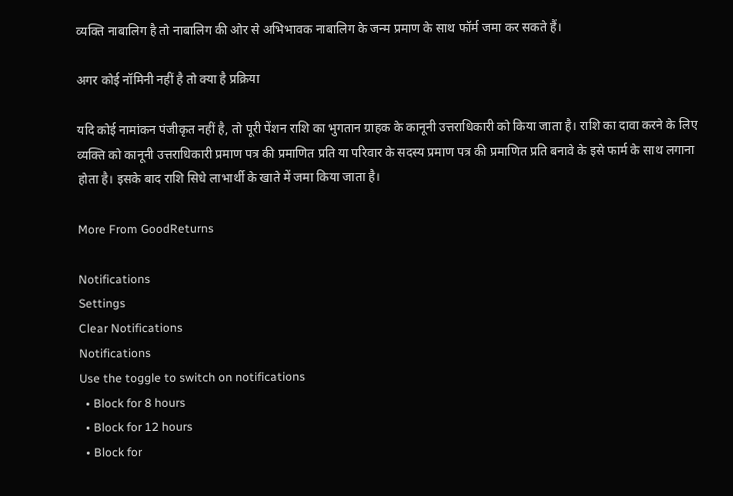व्यक्ति नाबालिग है तो नाबालिग की ओर से अभिभावक नाबालिग के जन्म प्रमाण के साथ फॉर्म जमा कर सकते हैं।

अगर कोई नॉमिनी नहीं है तो क्या है प्रक्रिया

यदि कोई नामांकन पंजीकृत नहीं है, तो पूरी पेंशन राशि का भुगतान ग्राहक के कानूनी उत्तराधिकारी को किया जाता है। राशि का दावा करने के लिए व्यक्ति को कानूनी उत्तराधिकारी प्रमाण पत्र की प्रमाणित प्रति या परिवार के सदस्य प्रमाण पत्र की प्रमाणित प्रति बनावे के इसे फार्म के साथ लगाना होता है। इसके बाद राशि सिधे लाभार्थी के खाते में जमा किया जाता है।

More From GoodReturns

Notifications
Settings
Clear Notifications
Notifications
Use the toggle to switch on notifications
  • Block for 8 hours
  • Block for 12 hours
  • Block for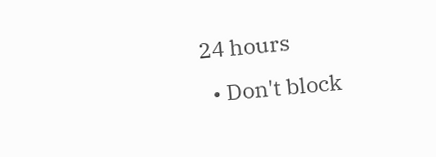24 hours
  • Don't block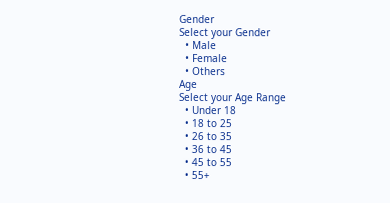Gender
Select your Gender
  • Male
  • Female
  • Others
Age
Select your Age Range
  • Under 18
  • 18 to 25
  • 26 to 35
  • 36 to 45
  • 45 to 55
  • 55+